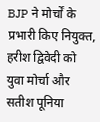BJP ने मोर्चों के प्रभारी किए नियुक्त, हरीश द्विवेदी को युवा मोर्चा और सतीश पूनिया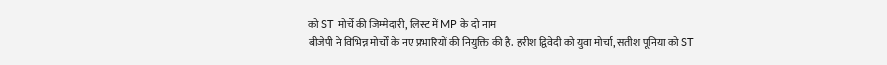को ST मोर्चे की जिम्मेदारी, लिस्ट में MP के दो नाम
बीजेपी ने विभिन्न मोर्चों के नए प्रभारियों की नियुक्ति की है. हरीश द्विवेदी को युवा मोर्चा, सतीश पूनिया को ST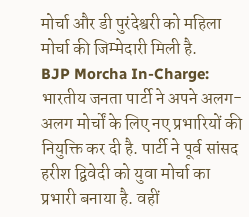मोर्चा और डी पुरंदेश्वरी को महिला मोर्चा की जिम्मेदारी मिली है.
BJP Morcha In-Charge: भारतीय जनता पार्टी ने अपने अलग-अलग मोर्चों के लिए नए प्रभारियों की नियुक्ति कर दी है. पार्टी ने पूर्व सांसद हरीश द्विवेदी को युवा मोर्चा का प्रभारी बनाया है. वहीं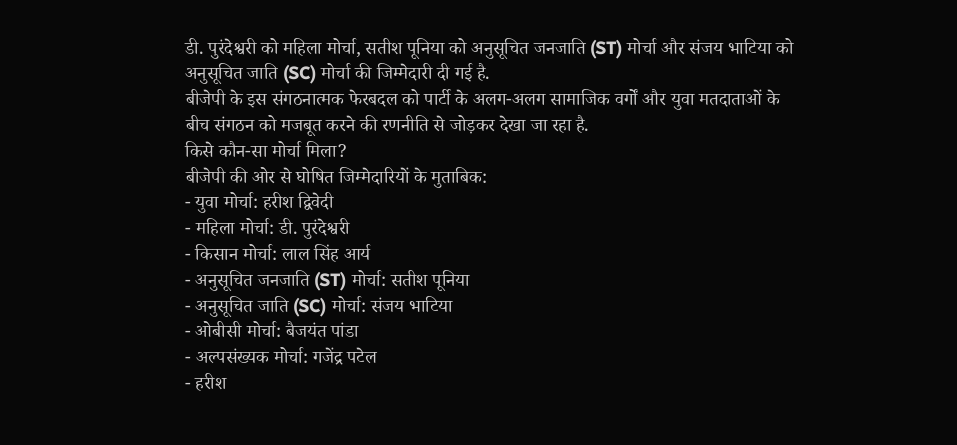डी. पुरंदेश्वरी को महिला मोर्चा, सतीश पूनिया को अनुसूचित जनजाति (ST) मोर्चा और संजय भाटिया को अनुसूचित जाति (SC) मोर्चा की जिम्मेदारी दी गई है.
बीजेपी के इस संगठनात्मक फेरबदल को पार्टी के अलग-अलग सामाजिक वर्गों और युवा मतदाताओं के बीच संगठन को मजबूत करने की रणनीति से जोड़कर देखा जा रहा है.
किसे कौन-सा मोर्चा मिला?
बीजेपी की ओर से घोषित जिम्मेदारियों के मुताबिक:
- युवा मोर्चा: हरीश द्विवेदी
- महिला मोर्चा: डी. पुरंदेश्वरी
- किसान मोर्चा: लाल सिंह आर्य
- अनुसूचित जनजाति (ST) मोर्चा: सतीश पूनिया
- अनुसूचित जाति (SC) मोर्चा: संजय भाटिया
- ओबीसी मोर्चा: बैजयंत पांडा
- अल्पसंख्यक मोर्चा: गजेंद्र पटेल
- हरीश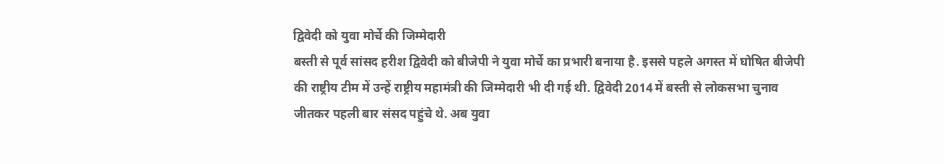द्विवेदी को युवा मोर्चे की जिम्मेदारी
बस्ती से पूर्व सांसद हरीश द्विवेदी को बीजेपी ने युवा मोर्चे का प्रभारी बनाया है. इससे पहले अगस्त में घोषित बीजेपी की राष्ट्रीय टीम में उन्हें राष्ट्रीय महामंत्री की जिम्मेदारी भी दी गई थी. द्विवेदी 2014 में बस्ती से लोकसभा चुनाव जीतकर पहली बार संसद पहुंचे थे. अब युवा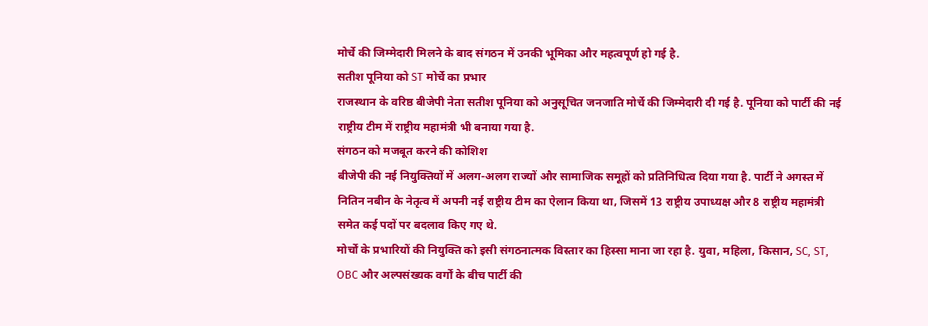मोर्चे की जिम्मेदारी मिलने के बाद संगठन में उनकी भूमिका और महत्वपूर्ण हो गई है.
सतीश पूनिया को ST मोर्चे का प्रभार
राजस्थान के वरिष्ठ बीजेपी नेता सतीश पूनिया को अनुसूचित जनजाति मोर्चे की जिम्मेदारी दी गई है. पूनिया को पार्टी की नई राष्ट्रीय टीम में राष्ट्रीय महामंत्री भी बनाया गया है.
संगठन को मजबूत करने की कोशिश
बीजेपी की नई नियुक्तियों में अलग-अलग राज्यों और सामाजिक समूहों को प्रतिनिधित्व दिया गया है. पार्टी ने अगस्त में नितिन नबीन के नेतृत्व में अपनी नई राष्ट्रीय टीम का ऐलान किया था, जिसमें 13 राष्ट्रीय उपाध्यक्ष और 8 राष्ट्रीय महामंत्री समेत कई पदों पर बदलाव किए गए थे.
मोर्चों के प्रभारियों की नियुक्ति को इसी संगठनात्मक विस्तार का हिस्सा माना जा रहा है. युवा, महिला, किसान, SC, ST, OBC और अल्पसंख्यक वर्गों के बीच पार्टी की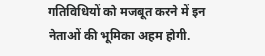गतिविधियों को मजबूत करने में इन नेताओं की भूमिका अहम होगी.